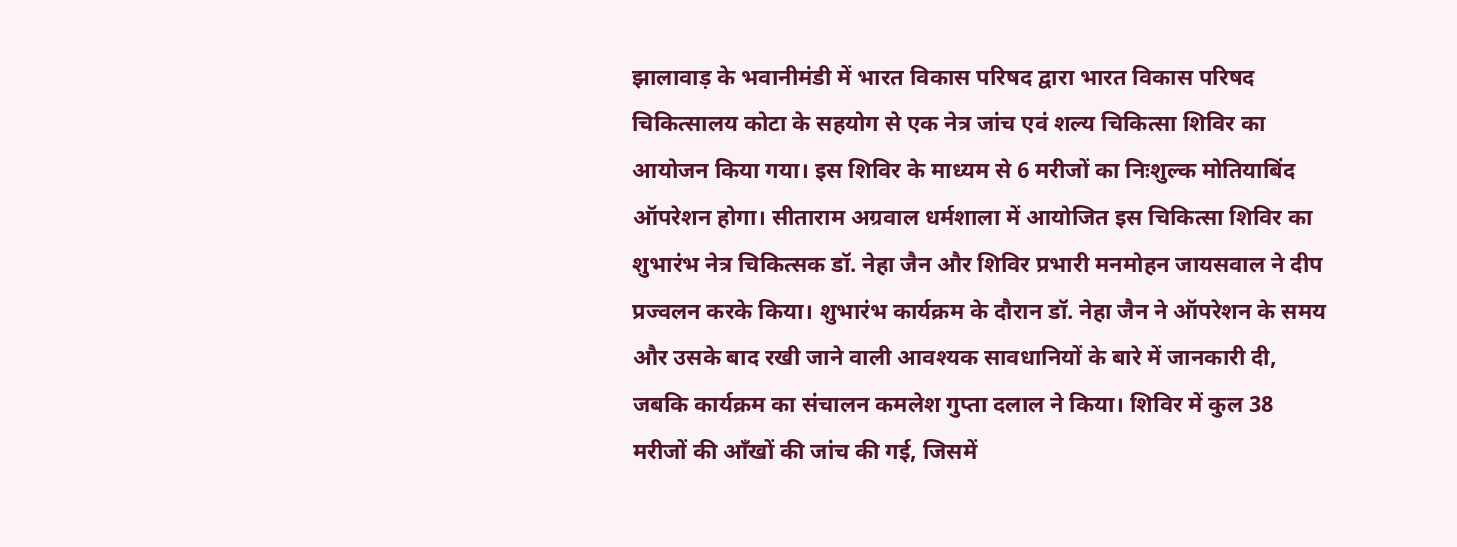झालावाड़ के भवानीमंडी में भारत विकास परिषद द्वारा भारत विकास परिषद चिकित्सालय कोटा के सहयोग से एक नेत्र जांच एवं शल्य चिकित्सा शिविर का आयोजन किया गया। इस शिविर के माध्यम से 6 मरीजों का निःशुल्क मोतियाबिंद ऑपरेशन होगा। सीताराम अग्रवाल धर्मशाला में आयोजित इस चिकित्सा शिविर का शुभारंभ नेत्र चिकित्सक डॉ. नेहा जैन और शिविर प्रभारी मनमोहन जायसवाल ने दीप प्रज्वलन करके किया। शुभारंभ कार्यक्रम के दौरान डॉ. नेहा जैन ने ऑपरेशन के समय और उसके बाद रखी जाने वाली आवश्यक सावधानियों के बारे में जानकारी दी, जबकि कार्यक्रम का संचालन कमलेश गुप्ता दलाल ने किया। शिविर में कुल 38 मरीजों की आँखों की जांच की गई, जिसमें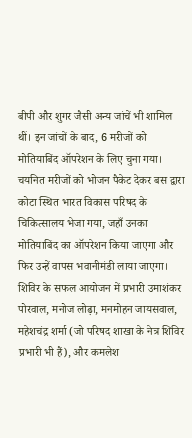बीपी और शुगर जैसी अन्य जांचें भी शामिल थीं। इन जांचों के बाद, 6 मरीजों को मोतियाबिंद ऑपरेशन के लिए चुना गया। चयनित मरीजों को भोजन पैकेट देकर बस द्वारा कोटा स्थित भारत विकास परिषद के चिकित्सालय भेजा गया, जहाँ उनका मोतियाबिंद का ऑपरेशन किया जाएगा और फिर उन्हें वापस भवानीमंडी लाया जाएगा। शिविर के सफल आयोजन में प्रभारी उमाशंकर पोरवाल, मनोज लोढ़ा, मनमोहन जायसवाल, महेशचंद्र शर्मा (जो परिषद शाखा के नेत्र शिविर प्रभारी भी हैं), और कमलेश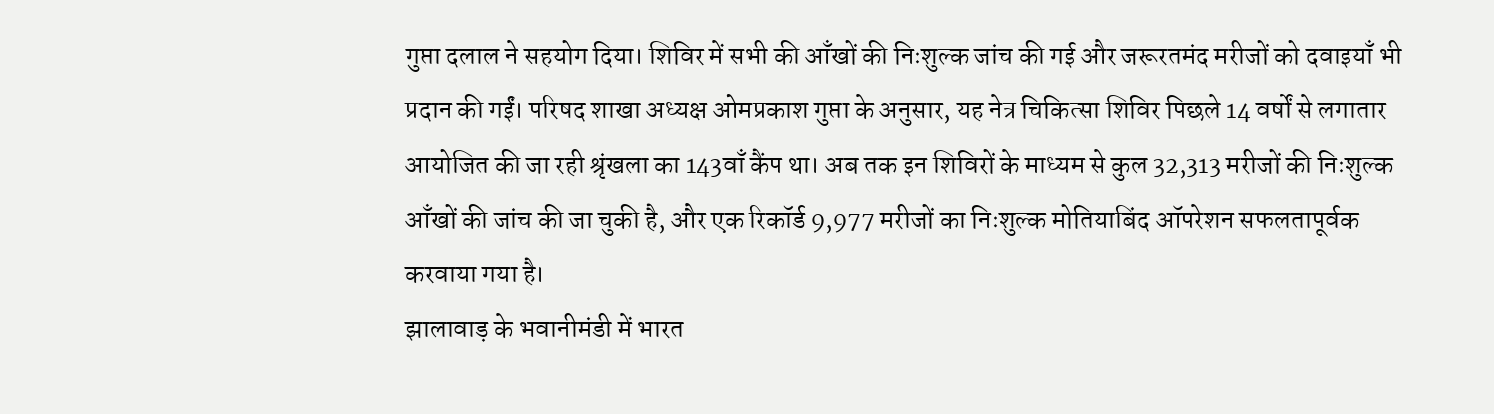गुप्ता दलाल ने सहयोग दिया। शिविर में सभी की आँखों की निःशुल्क जांच की गई और जरूरतमंद मरीजों को दवाइयाँ भी प्रदान की गईं। परिषद शाखा अध्यक्ष ओमप्रकाश गुप्ता के अनुसार, यह नेत्र चिकित्सा शिविर पिछले 14 वर्षों से लगातार आयोजित की जा रही श्रृंखला का 143वाँ कैंप था। अब तक इन शिविरों के माध्यम से कुल 32,313 मरीजों की निःशुल्क आँखों की जांच की जा चुकी है, और एक रिकॉर्ड 9,977 मरीजों का निःशुल्क मोतियाबिंद ऑपरेशन सफलतापूर्वक करवाया गया है।
झालावाड़ के भवानीमंडी में भारत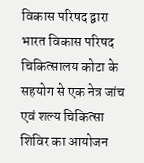विकास परिषद द्वारा भारत विकास परिषद चिकित्सालय कोटा के सहयोग से एक नेत्र जांच एवं शल्य चिकित्सा शिविर का आयोजन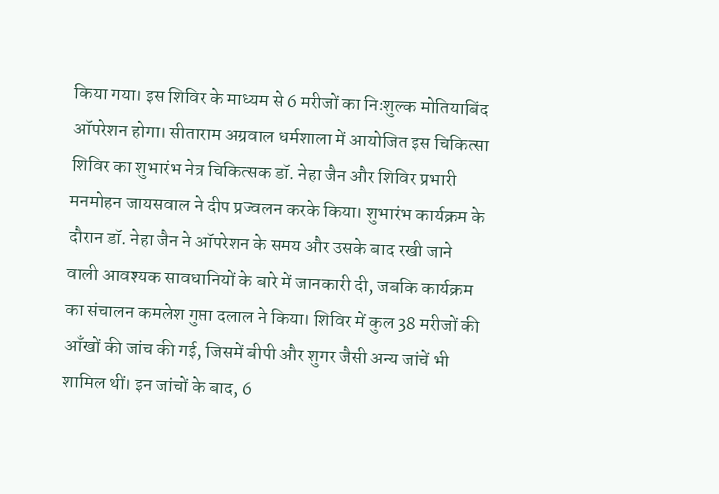किया गया। इस शिविर के माध्यम से 6 मरीजों का निःशुल्क मोतियाबिंद ऑपरेशन होगा। सीताराम अग्रवाल धर्मशाला में आयोजित इस चिकित्सा शिविर का शुभारंभ नेत्र चिकित्सक डॉ. नेहा जैन और शिविर प्रभारी मनमोहन जायसवाल ने दीप प्रज्वलन करके किया। शुभारंभ कार्यक्रम के दौरान डॉ. नेहा जैन ने ऑपरेशन के समय और उसके बाद रखी जाने वाली आवश्यक सावधानियों के बारे में जानकारी दी, जबकि कार्यक्रम का संचालन कमलेश गुप्ता दलाल ने किया। शिविर में कुल 38 मरीजों की आँखों की जांच की गई, जिसमें बीपी और शुगर जैसी अन्य जांचें भी शामिल थीं। इन जांचों के बाद, 6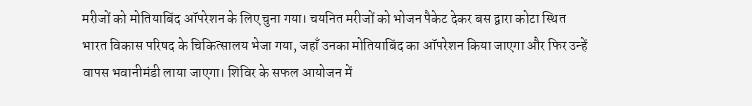मरीजों को मोतियाबिंद ऑपरेशन के लिए चुना गया। चयनित मरीजों को भोजन पैकेट देकर बस द्वारा कोटा स्थित भारत विकास परिषद के चिकित्सालय भेजा गया, जहाँ उनका मोतियाबिंद का ऑपरेशन किया जाएगा और फिर उन्हें वापस भवानीमंडी लाया जाएगा। शिविर के सफल आयोजन में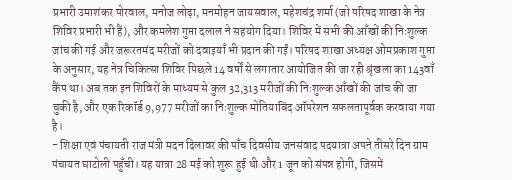प्रभारी उमाशंकर पोरवाल, मनोज लोढ़ा, मनमोहन जायसवाल, महेशचंद्र शर्मा (जो परिषद शाखा के नेत्र शिविर प्रभारी भी हैं), और कमलेश गुप्ता दलाल ने सहयोग दिया। शिविर में सभी की आँखों की निःशुल्क जांच की गई और जरूरतमंद मरीजों को दवाइयाँ भी प्रदान की गईं। परिषद शाखा अध्यक्ष ओमप्रकाश गुप्ता के अनुसार, यह नेत्र चिकित्सा शिविर पिछले 14 वर्षों से लगातार आयोजित की जा रही श्रृंखला का 143वाँ कैंप था। अब तक इन शिविरों के माध्यम से कुल 32,313 मरीजों की निःशुल्क आँखों की जांच की जा चुकी है, और एक रिकॉर्ड 9,977 मरीजों का निःशुल्क मोतियाबिंद ऑपरेशन सफलतापूर्वक करवाया गया है।
- शिक्षा एवं पंचायती राज मंत्री मदन दिलावर की पाँच दिवसीय जनसंवाद पदयात्रा अपने तीसरे दिन ग्राम पंचायत घाटोली पहुँची। यह यात्रा 28 मई को शुरू हुई थी और 1 जून को संपन्न होगी, जिसमें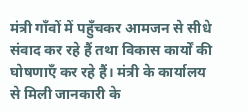मंत्री गाँवों में पहुँचकर आमजन से सीधे संवाद कर रहे हैं तथा विकास कार्यों की घोषणाएँ कर रहे हैं। मंत्री के कार्यालय से मिली जानकारी के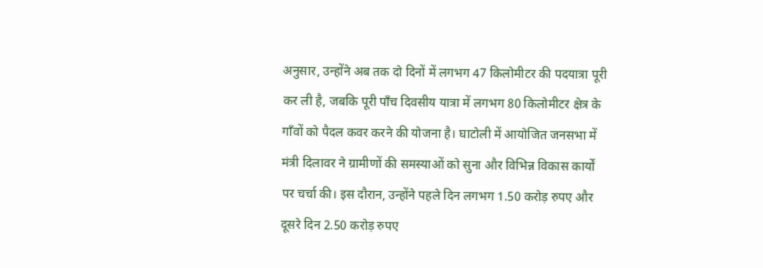अनुसार, उन्होंने अब तक दो दिनों में लगभग 47 किलोमीटर की पदयात्रा पूरी कर ली है, जबकि पूरी पाँच दिवसीय यात्रा में लगभग 80 किलोमीटर क्षेत्र के गाँवों को पैदल कवर करने की योजना है। घाटोली में आयोजित जनसभा में मंत्री दिलावर ने ग्रामीणों की समस्याओं को सुना और विभिन्न विकास कार्यों पर चर्चा की। इस दौरान, उन्होंने पहले दिन लगभग 1.50 करोड़ रुपए और दूसरे दिन 2.50 करोड़ रुपए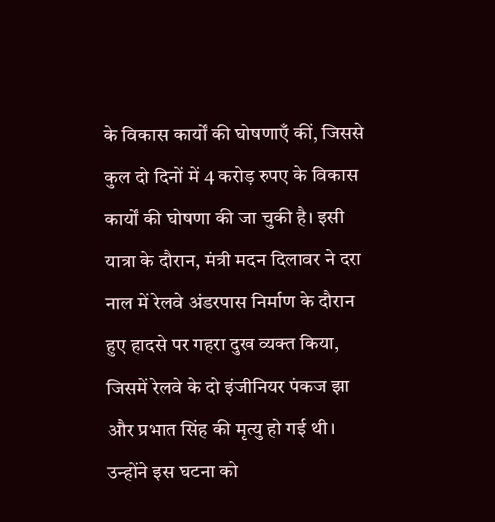के विकास कार्यों की घोषणाएँ कीं, जिससे कुल दो दिनों में 4 करोड़ रुपए के विकास कार्यों की घोषणा की जा चुकी है। इसी यात्रा के दौरान, मंत्री मदन दिलावर ने दरा नाल में रेलवे अंडरपास निर्माण के दौरान हुए हादसे पर गहरा दुख व्यक्त किया, जिसमें रेलवे के दो इंजीनियर पंकज झा और प्रभात सिंह की मृत्यु हो गई थी। उन्होंने इस घटना को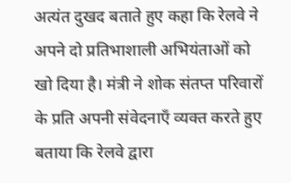अत्यंत दुखद बताते हुए कहा कि रेलवे ने अपने दो प्रतिभाशाली अभियंताओं को खो दिया है। मंत्री ने शोक संतप्त परिवारों के प्रति अपनी संवेदनाएँ व्यक्त करते हुए बताया कि रेलवे द्वारा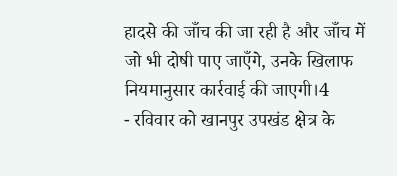हादसे की जाँच की जा रही है और जाँच में जो भी दोषी पाए जाएँगे, उनके खिलाफ नियमानुसार कार्रवाई की जाएगी।4
- रविवार को खानपुर उपखंड क्षेत्र के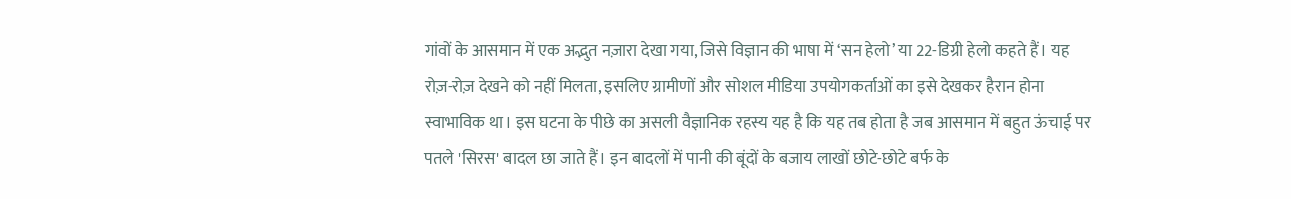गांवों के आसमान में एक अद्भुत नज़ारा देखा गया, जिसे विज्ञान की भाषा में ‘सन हेलो’ या 22-डिग्री हेलो कहते हैं। यह रोज़-रोज़ देखने को नहीं मिलता, इसलिए ग्रामीणों और सोशल मीडिया उपयोगकर्ताओं का इसे देखकर हैरान होना स्वाभाविक था। इस घटना के पीछे का असली वैज्ञानिक रहस्य यह है कि यह तब होता है जब आसमान में बहुत ऊंचाई पर पतले 'सिरस' बादल छा जाते हैं। इन बादलों में पानी की बूंदों के बजाय लाखों छोटे-छोटे बर्फ के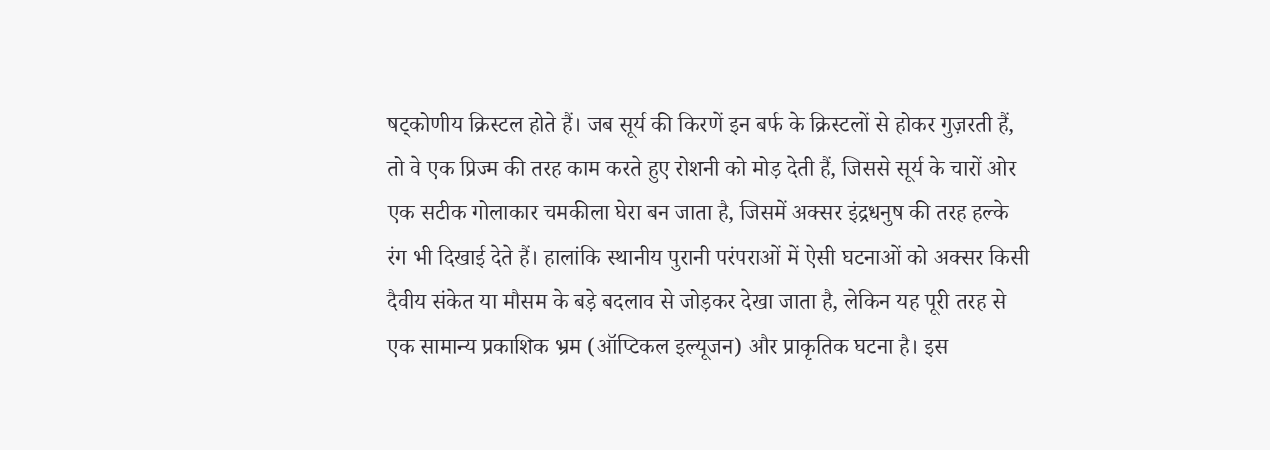षट्कोणीय क्रिस्टल होते हैं। जब सूर्य की किरणें इन बर्फ के क्रिस्टलों से होकर गुज़रती हैं, तो वे एक प्रिज्म की तरह काम करते हुए रोशनी को मोड़ देती हैं, जिससे सूर्य के चारों ओर एक सटीक गोलाकार चमकीला घेरा बन जाता है, जिसमें अक्सर इंद्रधनुष की तरह हल्के रंग भी दिखाई देते हैं। हालांकि स्थानीय पुरानी परंपराओं में ऐसी घटनाओं को अक्सर किसी दैवीय संकेत या मौसम के बड़े बदलाव से जोड़कर देखा जाता है, लेकिन यह पूरी तरह से एक सामान्य प्रकाशिक भ्रम (ऑप्टिकल इल्यूजन) और प्राकृतिक घटना है। इस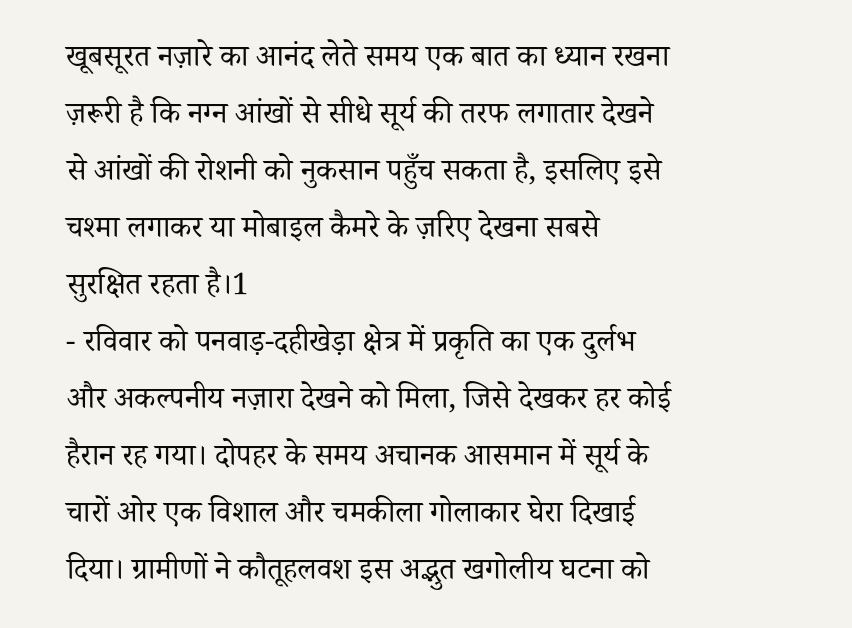खूबसूरत नज़ारे का आनंद लेते समय एक बात का ध्यान रखना ज़रूरी है कि नग्न आंखों से सीधे सूर्य की तरफ लगातार देखने से आंखों की रोशनी को नुकसान पहुँच सकता है, इसलिए इसे चश्मा लगाकर या मोबाइल कैमरे के ज़रिए देखना सबसे सुरक्षित रहता है।1
- रविवार को पनवाड़-दहीखेड़ा क्षेत्र में प्रकृति का एक दुर्लभ और अकल्पनीय नज़ारा देखने को मिला, जिसे देखकर हर कोई हैरान रह गया। दोपहर के समय अचानक आसमान में सूर्य के चारों ओर एक विशाल और चमकीला गोलाकार घेरा दिखाई दिया। ग्रामीणों ने कौतूहलवश इस अद्भुत खगोलीय घटना को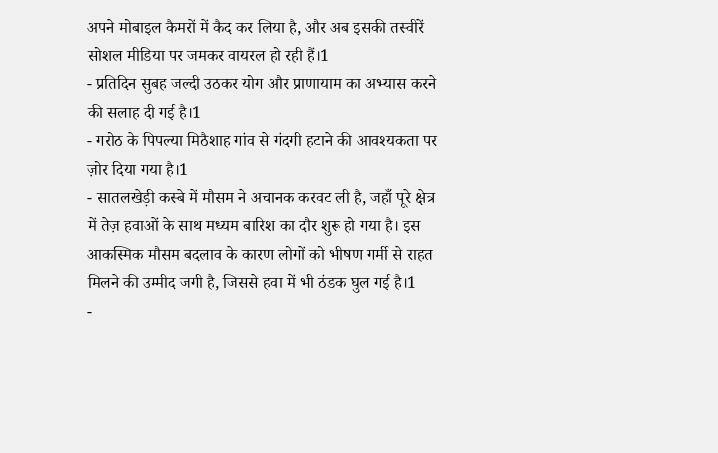अपने मोबाइल कैमरों में कैद कर लिया है, और अब इसकी तस्वीरें सोशल मीडिया पर जमकर वायरल हो रही हैं।1
- प्रतिदिन सुबह जल्दी उठकर योग और प्राणायाम का अभ्यास करने की सलाह दी गई है।1
- गरोठ के पिपल्या मिठैशाह गांव से गंदगी हटाने की आवश्यकता पर ज़ोर दिया गया है।1
- सातलखेड़ी कस्बे में मौसम ने अचानक करवट ली है, जहाँ पूरे क्षेत्र में तेज़ हवाओं के साथ मध्यम बारिश का दौर शुरू हो गया है। इस आकस्मिक मौसम बदलाव के कारण लोगों को भीषण गर्मी से राहत मिलने की उम्मीद जगी है, जिससे हवा में भी ठंडक घुल गई है।1
-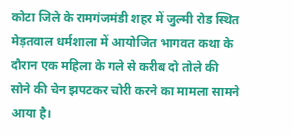कोटा जिले के रामगंजमंडी शहर में जुल्मी रोड स्थित मेड़तवाल धर्मशाला में आयोजित भागवत कथा के दौरान एक महिला के गले से करीब दो तोले की सोने की चेन झपटकर चोरी करने का मामला सामने आया है।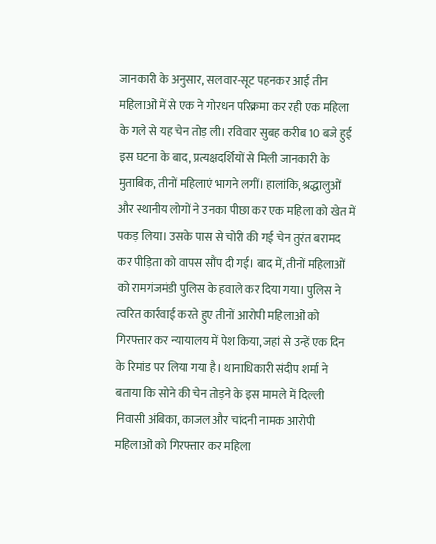जानकारी के अनुसार, सलवार-सूट पहनकर आईं तीन महिलाओं में से एक ने गोरधन परिक्रमा कर रही एक महिला के गले से यह चेन तोड़ ली। रविवार सुबह करीब 10 बजे हुई इस घटना के बाद, प्रत्यक्षदर्शियों से मिली जानकारी के मुताबिक, तीनों महिलाएं भागने लगीं। हालांकि, श्रद्धालुओं और स्थानीय लोगों ने उनका पीछा कर एक महिला को खेत में पकड़ लिया। उसके पास से चोरी की गई चेन तुरंत बरामद कर पीड़िता को वापस सौंप दी गई। बाद में, तीनों महिलाओं को रामगंजमंडी पुलिस के हवाले कर दिया गया। पुलिस ने त्वरित कार्रवाई करते हुए तीनों आरोपी महिलाओं को गिरफ्तार कर न्यायालय में पेश किया, जहां से उन्हें एक दिन के रिमांड पर लिया गया है। थानाधिकारी संदीप शर्मा ने बताया कि सोने की चेन तोड़ने के इस मामले में दिल्ली निवासी अंबिका, काजल और चांदनी नामक आरोपी महिलाओं को गिरफ्तार कर महिला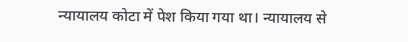न्यायालय कोटा में पेश किया गया था। न्यायालय से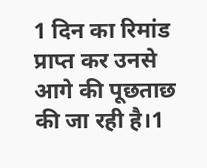1 दिन का रिमांड प्राप्त कर उनसे आगे की पूछताछ की जा रही है।1